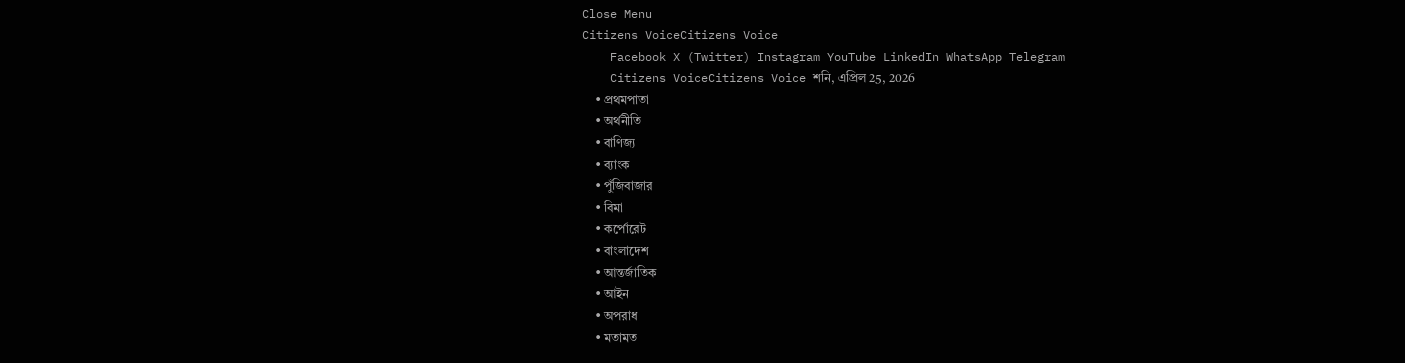Close Menu
Citizens VoiceCitizens Voice
    Facebook X (Twitter) Instagram YouTube LinkedIn WhatsApp Telegram
    Citizens VoiceCitizens Voice শনি, এপ্রিল 25, 2026
    • প্রথমপাতা
    • অর্থনীতি
    • বাণিজ্য
    • ব্যাংক
    • পুঁজিবাজার
    • বিমা
    • কর্পোরেট
    • বাংলাদেশ
    • আন্তর্জাতিক
    • আইন
    • অপরাধ
    • মতামত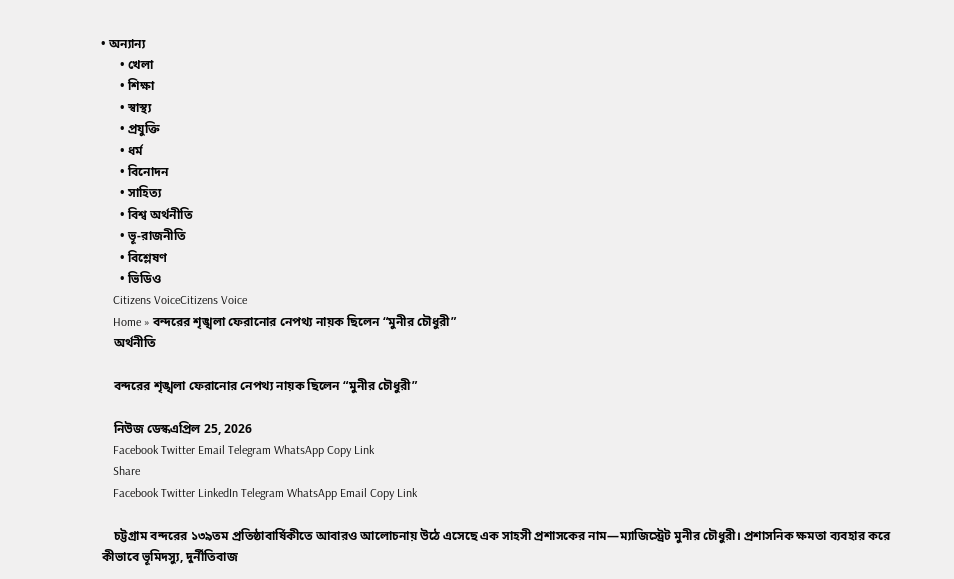• অন্যান্য
      • খেলা
      • শিক্ষা
      • স্বাস্থ্য
      • প্রযুক্তি
      • ধর্ম
      • বিনোদন
      • সাহিত্য
      • বিশ্ব অর্থনীতি
      • ভূ-রাজনীতি
      • বিশ্লেষণ
      • ভিডিও
    Citizens VoiceCitizens Voice
    Home » বন্দরের শৃঙ্খলা ফেরানোর নেপথ্য নায়ক ছিলেন “মুনীর চৌধুরী”
    অর্থনীতি

    বন্দরের শৃঙ্খলা ফেরানোর নেপথ্য নায়ক ছিলেন “মুনীর চৌধুরী”

    নিউজ ডেস্কএপ্রিল 25, 2026
    Facebook Twitter Email Telegram WhatsApp Copy Link
    Share
    Facebook Twitter LinkedIn Telegram WhatsApp Email Copy Link

    চট্টগ্রাম বন্দরের ১৩৯তম প্রতিষ্ঠাবার্ষিকীতে আবারও আলোচনায় উঠে এসেছে এক সাহসী প্রশাসকের নাম—ম্যাজিস্ট্রেট মুনীর চৌধুরী। প্রশাসনিক ক্ষমতা ব্যবহার করে কীভাবে ভূমিদস্যু, দুর্নীতিবাজ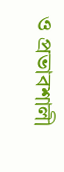ও প্রভাবশালী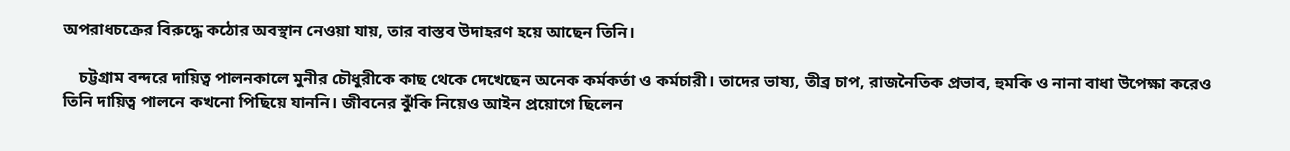অপরাধচক্রের বিরুদ্ধে কঠোর অবস্থান নেওয়া যায়, তার বাস্তব উদাহরণ হয়ে আছেন তিনি।

    চট্টগ্রাম বন্দরে দায়িত্ব পালনকালে মুনীর চৌধুরীকে কাছ থেকে দেখেছেন অনেক কর্মকর্তা ও কর্মচারী। তাদের ভাষ্য, তীব্র চাপ, রাজনৈতিক প্রভাব, হুমকি ও নানা বাধা উপেক্ষা করেও তিনি দায়িত্ব পালনে কখনো পিছিয়ে যাননি। জীবনের ঝুঁকি নিয়েও আইন প্রয়োগে ছিলেন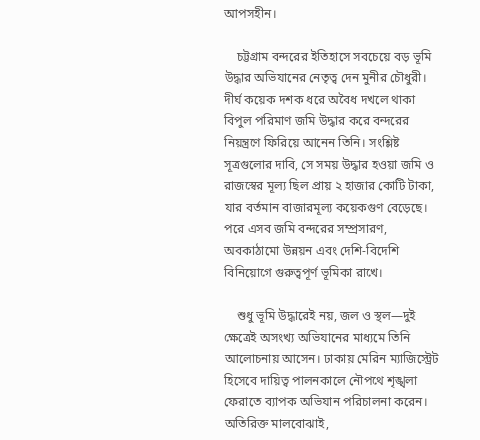আপসহীন।

    চট্টগ্রাম বন্দরের ইতিহাসে সবচেয়ে বড় ভূমি উদ্ধার অভিযানের নেতৃত্ব দেন মুনীর চৌধুরী। দীর্ঘ কয়েক দশক ধরে অবৈধ দখলে থাকা বিপুল পরিমাণ জমি উদ্ধার করে বন্দরের নিয়ন্ত্রণে ফিরিয়ে আনেন তিনি। সংশ্লিষ্ট সূত্রগুলোর দাবি, সে সময় উদ্ধার হওয়া জমি ও রাজস্বের মূল্য ছিল প্রায় ২ হাজার কোটি টাকা, যার বর্তমান বাজারমূল্য কয়েকগুণ বেড়েছে। পরে এসব জমি বন্দরের সম্প্রসারণ, অবকাঠামো উন্নয়ন এবং দেশি-বিদেশি বিনিয়োগে গুরুত্বপূর্ণ ভূমিকা রাখে।

    শুধু ভূমি উদ্ধারেই নয়, জল ও স্থল—দুই ক্ষেত্রেই অসংখ্য অভিযানের মাধ্যমে তিনি আলোচনায় আসেন। ঢাকায় মেরিন ম্যাজিস্ট্রেট হিসেবে দায়িত্ব পালনকালে নৌপথে শৃঙ্খলা ফেরাতে ব্যাপক অভিযান পরিচালনা করেন। অতিরিক্ত মালবোঝাই,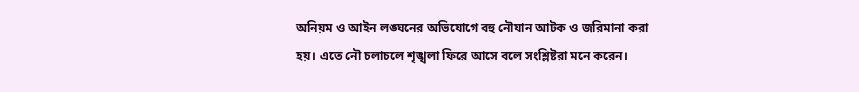অনিয়ম ও আইন লঙ্ঘনের অভিযোগে বহু নৌযান আটক ও জরিমানা করা হয়। এতে নৌ চলাচলে শৃঙ্খলা ফিরে আসে বলে সংশ্লিষ্টরা মনে করেন।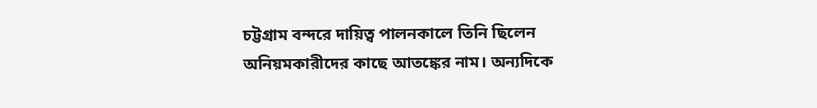চট্টগ্রাম বন্দরে দায়িত্ব পালনকালে তিনি ছিলেন অনিয়মকারীদের কাছে আতঙ্কের নাম। অন্যদিকে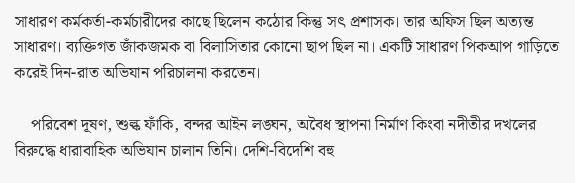সাধারণ কর্মকর্তা-কর্মচারীদের কাছে ছিলেন কঠোর কিন্তু সৎ প্রশাসক। তার অফিস ছিল অত্যন্ত সাধারণ। ব্যক্তিগত জাঁকজমক বা বিলাসিতার কোনো ছাপ ছিল না। একটি সাধারণ পিকআপ গাড়িতে করেই দিন-রাত অভিযান পরিচালনা করতেন।

    পরিবেশ দূষণ, শুল্ক ফাঁকি, বন্দর আইন লঙ্ঘন, অবৈধ স্থাপনা নির্মাণ কিংবা নদীতীর দখলের বিরুদ্ধে ধারাবাহিক অভিযান চালান তিনি। দেশি-বিদেশি বহু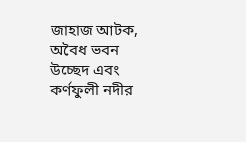জাহাজ আটক, অবৈধ ভবন উচ্ছেদ এবং কর্ণফুলী নদীর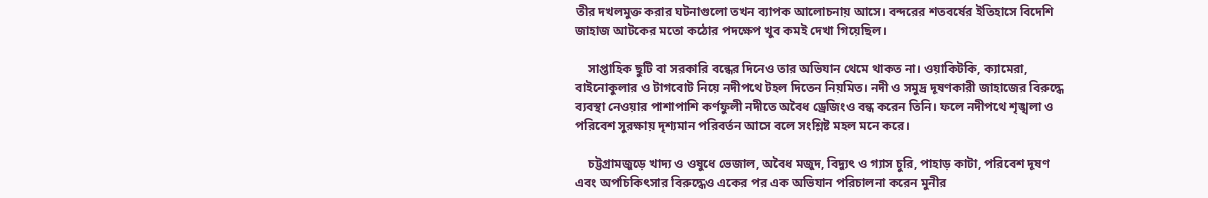তীর দখলমুক্ত করার ঘটনাগুলো তখন ব্যাপক আলোচনায় আসে। বন্দরের শতবর্ষের ইতিহাসে বিদেশি জাহাজ আটকের মতো কঠোর পদক্ষেপ খুব কমই দেখা গিয়েছিল।

    সাপ্তাহিক ছুটি বা সরকারি বন্ধের দিনেও তার অভিযান থেমে থাকত না। ওয়াকিটকি, ক্যামেরা, বাইনোকুলার ও টাগবোট নিয়ে নদীপথে টহল দিতেন নিয়মিত। নদী ও সমুদ্র দূষণকারী জাহাজের বিরুদ্ধে ব্যবস্থা নেওয়ার পাশাপাশি কর্ণফুলী নদীতে অবৈধ ড্রেজিংও বন্ধ করেন তিনি। ফলে নদীপথে শৃঙ্খলা ও পরিবেশ সুরক্ষায় দৃশ্যমান পরিবর্তন আসে বলে সংশ্লিষ্ট মহল মনে করে।

    চট্টগ্রামজুড়ে খাদ্য ও ওষুধে ভেজাল, অবৈধ মজুদ, বিদ্যুৎ ও গ্যাস চুরি, পাহাড় কাটা, পরিবেশ দূষণ এবং অপচিকিৎসার বিরুদ্ধেও একের পর এক অভিযান পরিচালনা করেন মুনীর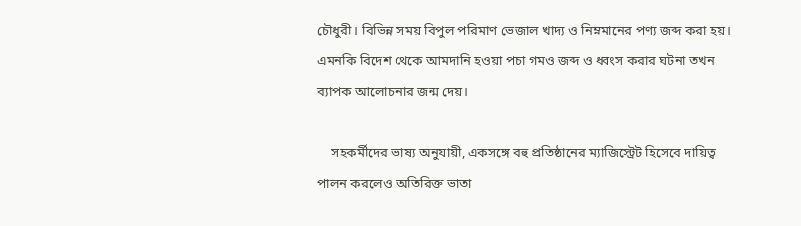চৌধুরী। বিভিন্ন সময় বিপুল পরিমাণ ভেজাল খাদ্য ও নিম্নমানের পণ্য জব্দ করা হয়। এমনকি বিদেশ থেকে আমদানি হওয়া পচা গমও জব্দ ও ধ্বংস করার ঘটনা তখন ব্যাপক আলোচনার জন্ম দেয়।

    সহকর্মীদের ভাষ্য অনুযায়ী, একসঙ্গে বহু প্রতিষ্ঠানের ম্যাজিস্ট্রেট হিসেবে দায়িত্ব পালন করলেও অতিরিক্ত ভাতা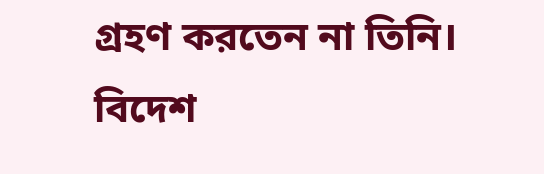গ্রহণ করতেন না তিনি। বিদেশ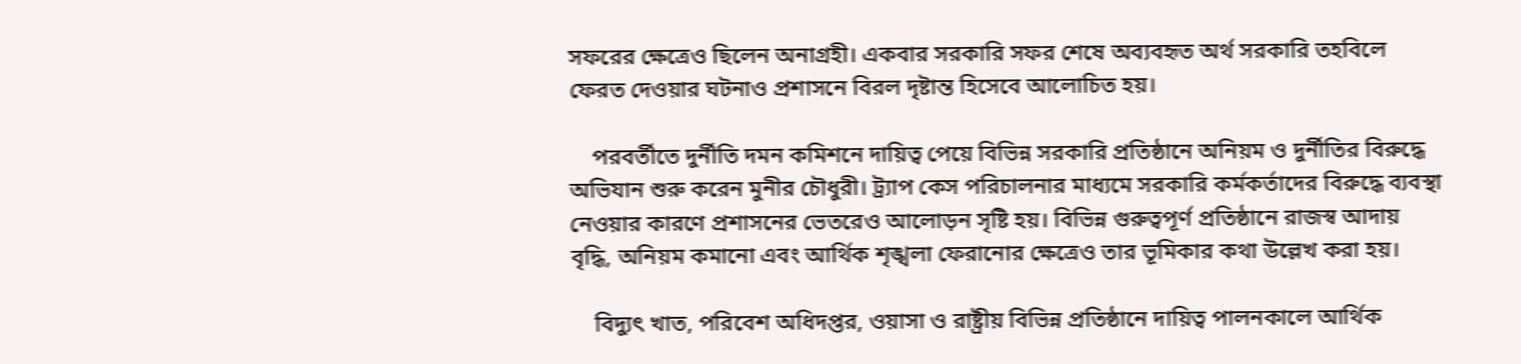সফরের ক্ষেত্রেও ছিলেন অনাগ্রহী। একবার সরকারি সফর শেষে অব্যবহৃত অর্থ সরকারি তহবিলে ফেরত দেওয়ার ঘটনাও প্রশাসনে বিরল দৃষ্টান্ত হিসেবে আলোচিত হয়।

    পরবর্তীতে দুর্নীতি দমন কমিশনে দায়িত্ব পেয়ে বিভিন্ন সরকারি প্রতিষ্ঠানে অনিয়ম ও দুর্নীতির বিরুদ্ধে অভিযান শুরু করেন মুনীর চৌধুরী। ট্র্যাপ কেস পরিচালনার মাধ্যমে সরকারি কর্মকর্তাদের বিরুদ্ধে ব্যবস্থা নেওয়ার কারণে প্রশাসনের ভেতরেও আলোড়ন সৃষ্টি হয়। বিভিন্ন গুরুত্বপূর্ণ প্রতিষ্ঠানে রাজস্ব আদায় বৃদ্ধি, অনিয়ম কমানো এবং আর্থিক শৃঙ্খলা ফেরানোর ক্ষেত্রেও তার ভূমিকার কথা উল্লেখ করা হয়।

    বিদ্যুৎ খাত, পরিবেশ অধিদপ্তর, ওয়াসা ও রাষ্ট্রীয় বিভিন্ন প্রতিষ্ঠানে দায়িত্ব পালনকালে আর্থিক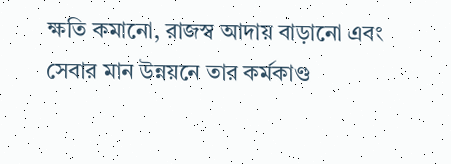ক্ষতি কমানো, রাজস্ব আদায় বাড়ানো এবং সেবার মান উন্নয়নে তার কর্মকাণ্ড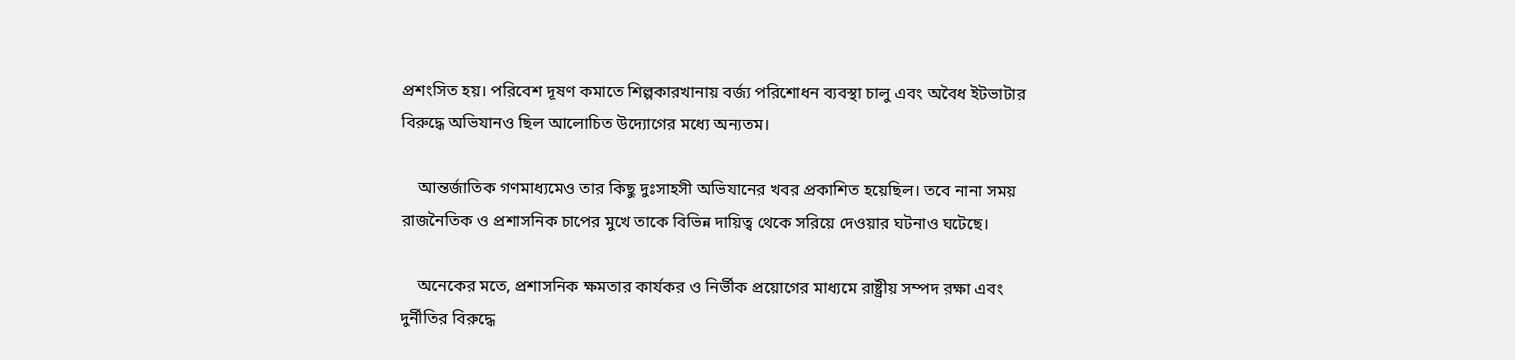প্রশংসিত হয়। পরিবেশ দূষণ কমাতে শিল্পকারখানায় বর্জ্য পরিশোধন ব্যবস্থা চালু এবং অবৈধ ইটভাটার বিরুদ্ধে অভিযানও ছিল আলোচিত উদ্যোগের মধ্যে অন্যতম।

    আন্তর্জাতিক গণমাধ্যমেও তার কিছু দুঃসাহসী অভিযানের খবর প্রকাশিত হয়েছিল। তবে নানা সময় রাজনৈতিক ও প্রশাসনিক চাপের মুখে তাকে বিভিন্ন দায়িত্ব থেকে সরিয়ে দেওয়ার ঘটনাও ঘটেছে।

    অনেকের মতে, প্রশাসনিক ক্ষমতার কার্যকর ও নির্ভীক প্রয়োগের মাধ্যমে রাষ্ট্রীয় সম্পদ রক্ষা এবং দুর্নীতির বিরুদ্ধে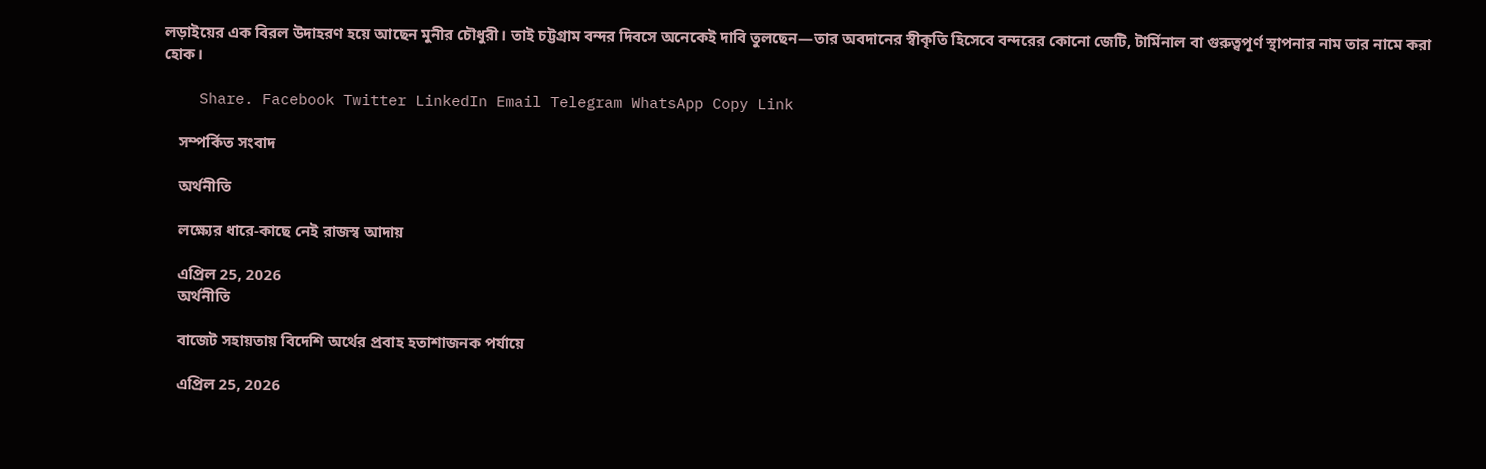লড়াইয়ের এক বিরল উদাহরণ হয়ে আছেন মুনীর চৌধুরী। তাই চট্টগ্রাম বন্দর দিবসে অনেকেই দাবি তুলছেন—তার অবদানের স্বীকৃতি হিসেবে বন্দরের কোনো জেটি, টার্মিনাল বা গুরুত্বপূর্ণ স্থাপনার নাম তার নামে করা হোক।

    Share. Facebook Twitter LinkedIn Email Telegram WhatsApp Copy Link

    সম্পর্কিত সংবাদ

    অর্থনীতি

    লক্ষ্যের ধারে-কাছে নেই রাজস্ব আদায়

    এপ্রিল 25, 2026
    অর্থনীতি

    বাজেট সহায়তায় বিদেশি অর্থের প্রবাহ হতাশাজনক পর্যায়ে

    এপ্রিল 25, 2026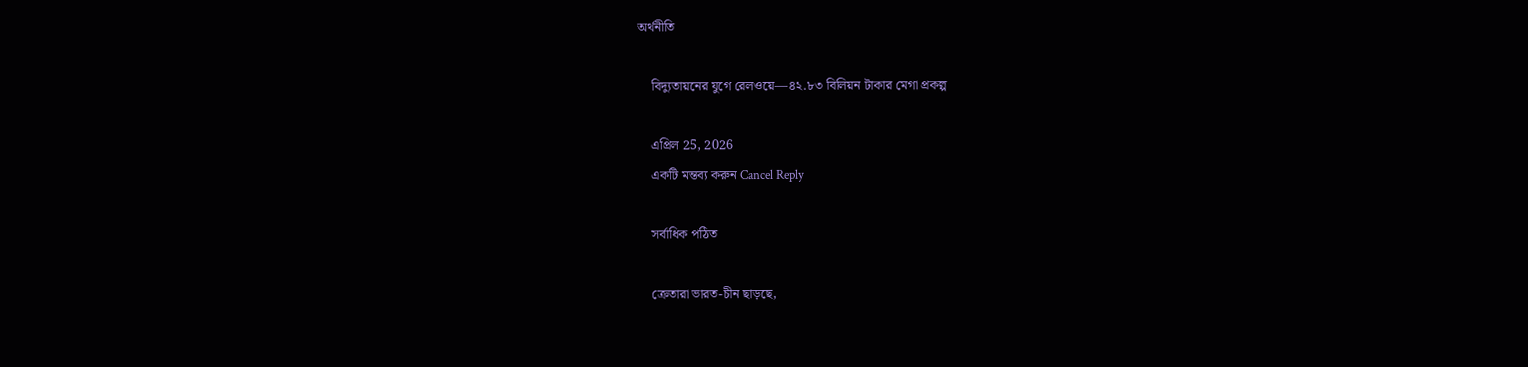অর্থনীতি

    বিদ্যুতায়নের যুগে রেলওয়ে—৪২.৮৩ বিলিয়ন টাকার মেগা প্রকল্প

    এপ্রিল 25, 2026
    একটি মন্তব্য করুন Cancel Reply

    সর্বাধিক পঠিত

    ক্রেতারা ভারত-চীন ছাড়ছে,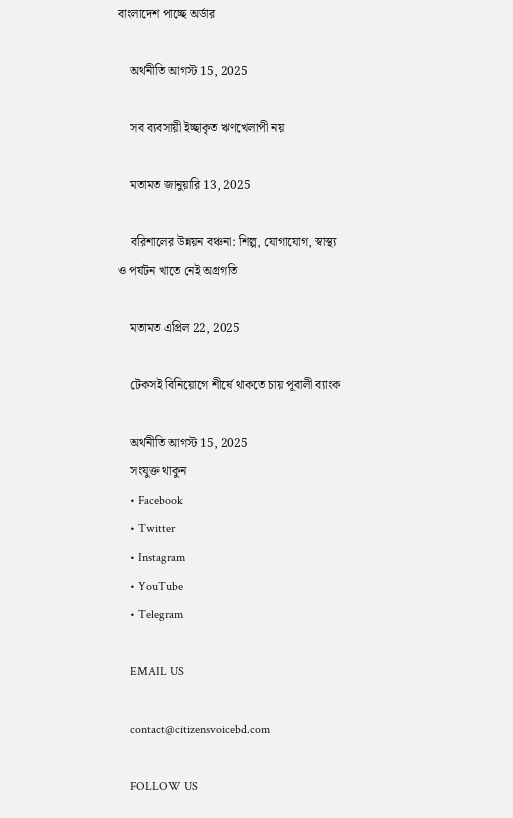বাংলাদেশ পাচ্ছে অর্ডার

    অর্থনীতি আগস্ট 15, 2025

    সব ব্যবসায়ী ইচ্ছাকৃত ঋণখেলাপী নয়

    মতামত জানুয়ারি 13, 2025

    বরিশালের উন্নয়ন বঞ্চনা: শিল্প, যোগাযোগ, স্বাস্থ্য ও পর্যটন খাতে নেই অগ্রগতি

    মতামত এপ্রিল 22, 2025

    টেকসই বিনিয়োগে শীর্ষে থাকতে চায় পূবালী ব্যাংক

    অর্থনীতি আগস্ট 15, 2025
    সংযুক্ত থাকুন
    • Facebook
    • Twitter
    • Instagram
    • YouTube
    • Telegram

    EMAIL US

    contact@citizensvoicebd.com

    FOLLOW US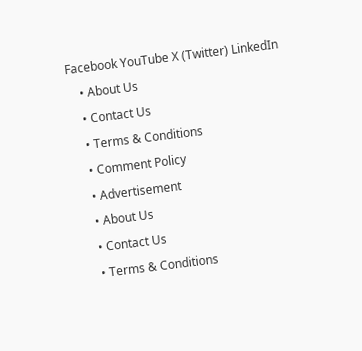Facebook YouTube X (Twitter) LinkedIn
    • About Us
    • Contact Us
    • Terms & Conditions
    • Comment Policy
    • Advertisement
    • About Us
    • Contact Us
    • Terms & Conditions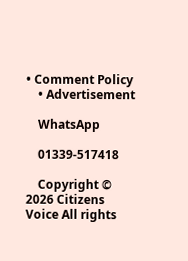• Comment Policy
    • Advertisement

    WhatsApp

    01339-517418

    Copyright © 2026 Citizens Voice All rights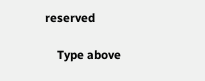reserved

    Type above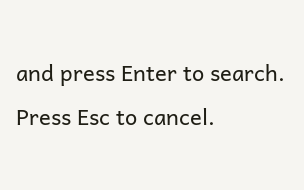and press Enter to search. Press Esc to cancel.